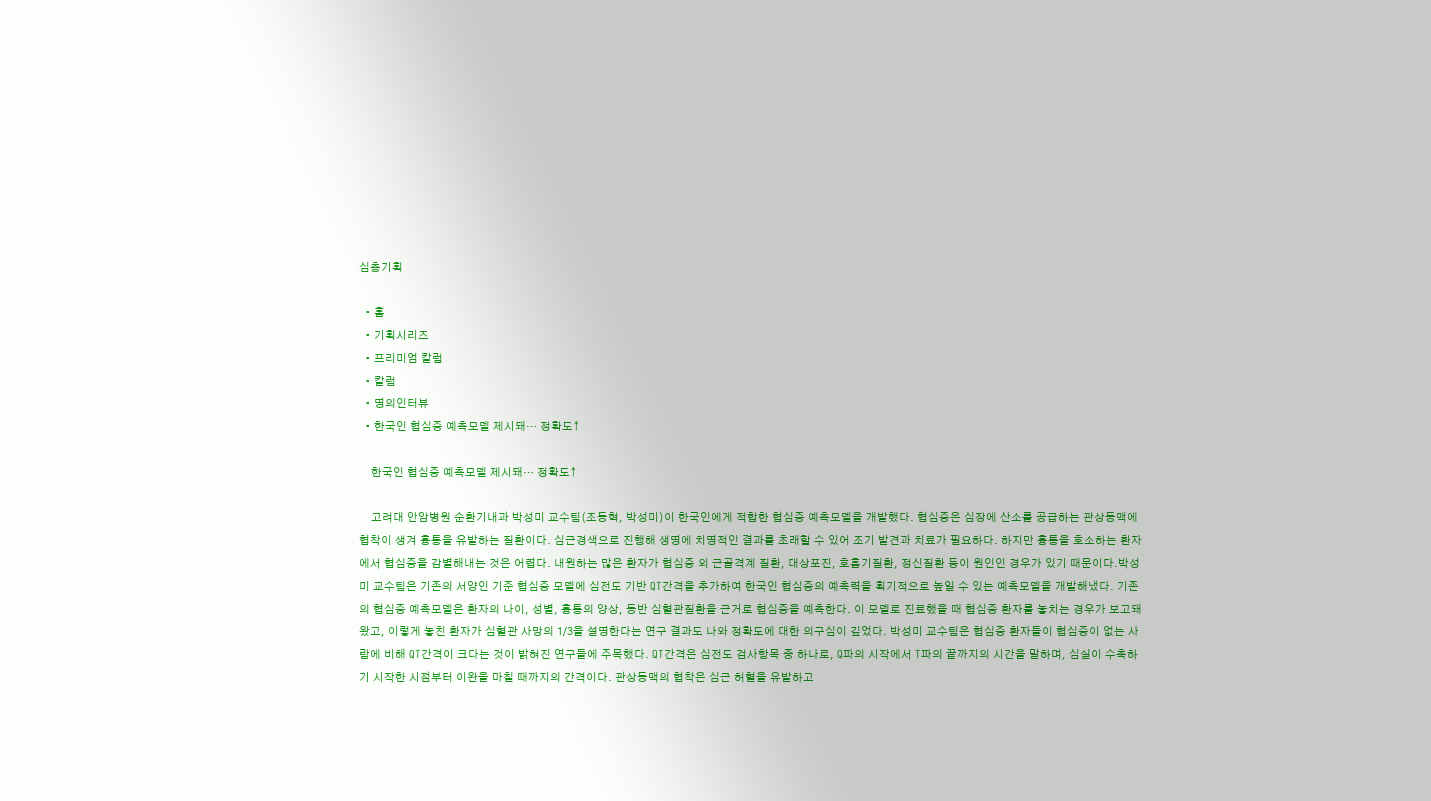심층기획

  • 홈
  • 기획시리즈
  • 프리미엄 칼럼
  • 칼럼
  • 명의인터뷰
  • 한국인 협심증 예측모델 제시돼… 정확도↑

    한국인 협심증 예측모델 제시돼… 정확도↑

    고려대 안암병원 순환기내과 박성미 교수팀(조동혁, 박성미)이 한국인에게 적합한 협심증 예측모델을 개발했다. 협심증은 심장에 산소를 공급하는 관상동맥에 협착이 생겨 흉통을 유발하는 질환이다. 심근경색으로 진행해 생명에 치명적인 결과를 초래할 수 있어 조기 발견과 치료가 필요하다. 하지만 흉통을 호소하는 환자에서 협심증을 감별해내는 것은 어렵다. 내원하는 많은 환자가 협심증 외 근골격계 질환, 대상포진, 호흡기질환, 정신질환 등이 원인인 경우가 있기 때문이다.박성미 교수팀은 기존의 서양인 기준 협심증 모델에 심전도 기반 QT간격을 추가하여 한국인 협심증의 예측력을 획기적으로 높일 수 있는 예측모델을 개발해냈다. 기존의 협심증 예측모델은 환자의 나이, 성별, 흉통의 양상, 동반 심혈관질환을 근거로 협심증을 예측한다. 이 모델로 진료했을 때 협심증 환자를 놓치는 경우가 보고돼왔고, 이렇게 놓친 환자가 심혈관 사망의 1/3을 설명한다는 연구 결과도 나와 정확도에 대한 의구심이 깊었다. 박성미 교수팀은 협심증 환자들이 협심증이 없는 사람에 비해 QT간격이 크다는 것이 밝혀진 연구들에 주목했다. QT간격은 심전도 검사항목 중 하나로, Q파의 시작에서 T파의 끝까지의 시간을 말하며, 심실이 수축하기 시작한 시점부터 이완을 마칠 때까지의 간격이다. 관상동맥의 협착은 심근 허혈을 유발하고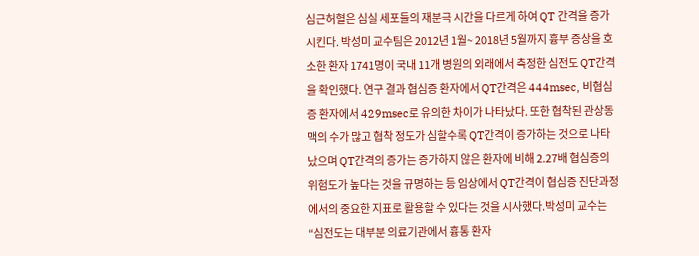심근허혈은 심실 세포들의 재분극 시간을 다르게 하여 QT 간격을 증가시킨다. 박성미 교수팀은 2012년 1월~ 2018년 5월까지 흉부 증상을 호소한 환자 1741명이 국내 11개 병원의 외래에서 측정한 심전도 QT간격을 확인했다. 연구 결과 협심증 환자에서 QT간격은 444msec, 비협심증 환자에서 429msec로 유의한 차이가 나타났다. 또한 협착된 관상동맥의 수가 많고 협착 정도가 심할수록 QT간격이 증가하는 것으로 나타났으며 QT간격의 증가는 증가하지 않은 환자에 비해 2.27배 협심증의 위험도가 높다는 것을 규명하는 등 임상에서 QT간격이 협심증 진단과정에서의 중요한 지표로 활용할 수 있다는 것을 시사했다.박성미 교수는 “심전도는 대부분 의료기관에서 흉통 환자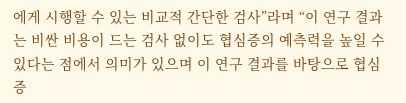에게 시행할 수 있는 비교적 간단한 검사”라며 “이 연구 결과는 비싼 비용이 드는 검사 없이도 협심증의 예측력을 높일 수 있다는 점에서 의미가 있으며 이 연구 결과를 바탕으로 협심증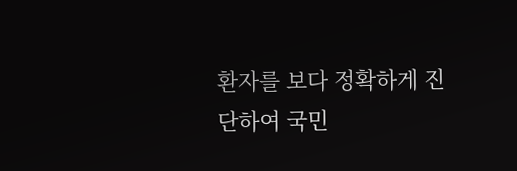환자를 보다 정확하게 진단하여 국민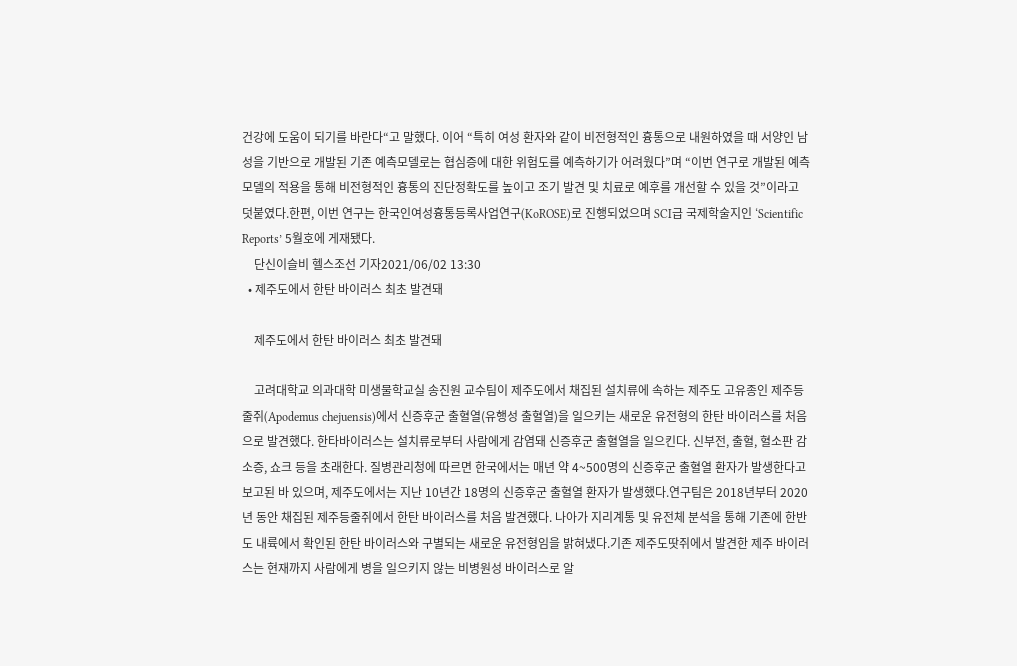건강에 도움이 되기를 바란다“고 말했다. 이어 “특히 여성 환자와 같이 비전형적인 흉통으로 내원하였을 때 서양인 남성을 기반으로 개발된 기존 예측모델로는 협심증에 대한 위험도를 예측하기가 어려웠다”며 “이번 연구로 개발된 예측모델의 적용을 통해 비전형적인 흉통의 진단정확도를 높이고 조기 발견 및 치료로 예후를 개선할 수 있을 것”이라고 덧붙였다.한편, 이번 연구는 한국인여성흉통등록사업연구(KoROSE)로 진행되었으며 SCI급 국제학술지인 ‘Scientific Reports’ 5월호에 게재됐다.
    단신이슬비 헬스조선 기자2021/06/02 13:30
  • 제주도에서 한탄 바이러스 최초 발견돼

    제주도에서 한탄 바이러스 최초 발견돼

    고려대학교 의과대학 미생물학교실 송진원 교수팀이 제주도에서 채집된 설치류에 속하는 제주도 고유종인 제주등줄쥐(Apodemus chejuensis)에서 신증후군 출혈열(유행성 출혈열)을 일으키는 새로운 유전형의 한탄 바이러스를 처음으로 발견했다. 한타바이러스는 설치류로부터 사람에게 감염돼 신증후군 출혈열을 일으킨다. 신부전, 출혈, 혈소판 감소증, 쇼크 등을 초래한다. 질병관리청에 따르면 한국에서는 매년 약 4~500명의 신증후군 출혈열 환자가 발생한다고 보고된 바 있으며, 제주도에서는 지난 10년간 18명의 신증후군 출혈열 환자가 발생했다.연구팀은 2018년부터 2020년 동안 채집된 제주등줄쥐에서 한탄 바이러스를 처음 발견했다. 나아가 지리계통 및 유전체 분석을 통해 기존에 한반도 내륙에서 확인된 한탄 바이러스와 구별되는 새로운 유전형임을 밝혀냈다.기존 제주도땃쥐에서 발견한 제주 바이러스는 현재까지 사람에게 병을 일으키지 않는 비병원성 바이러스로 알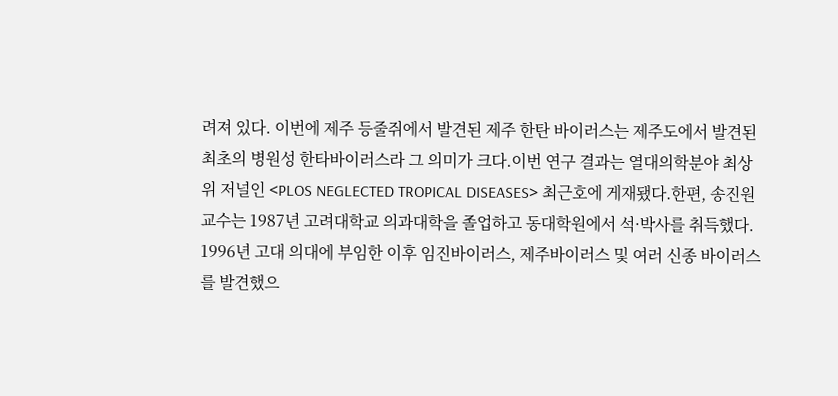려져 있다. 이번에 제주 등줄쥐에서 발견된 제주 한탄 바이러스는 제주도에서 발견된 최초의 병원성 한타바이러스라 그 의미가 크다.이번 연구 결과는 열대의학분야 최상위 저널인 <PLOS NEGLECTED TROPICAL DISEASES> 최근호에 게재됐다.한편, 송진원 교수는 1987년 고려대학교 의과대학을 졸업하고 동대학원에서 석·박사를 취득했다. 1996년 고대 의대에 부임한 이후 임진바이러스, 제주바이러스 및 여러 신종 바이러스를 발견했으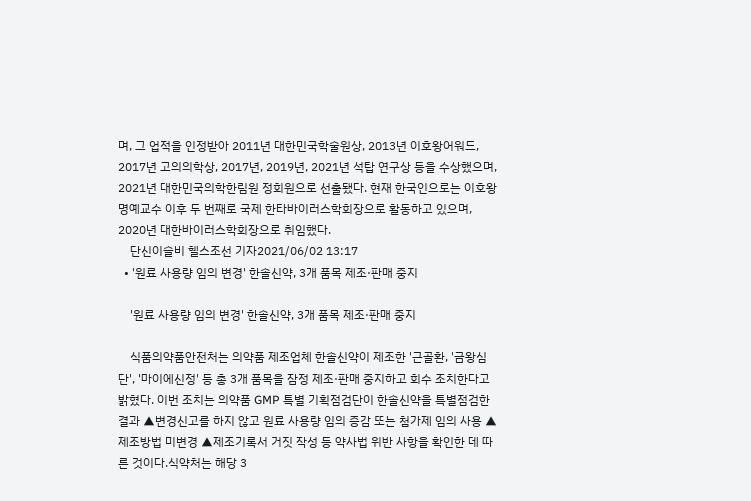며, 그 업적을 인정받아 2011년 대한민국학술원상, 2013년 이호왕어워드, 2017년 고의의학상, 2017년, 2019년, 2021년 석탑 연구상 등을 수상했으며, 2021년 대한민국의학한림원 정회원으로 선출됐다. 현재 한국인으로는 이호왕 명예교수 이후 두 번째로 국제 한타바이러스학회장으로 활동하고 있으며, 2020년 대한바이러스학회장으로 취임했다.
    단신이슬비 헬스조선 기자2021/06/02 13:17
  • '원료 사용량 임의 변경' 한솔신약, 3개 품목 제조·판매 중지

    '원료 사용량 임의 변경' 한솔신약, 3개 품목 제조·판매 중지

    식품의약품안전처는 의약품 제조업체 한솔신약이 제조한 '근골환, '금왕심단', '마이에신정' 등 총 3개 품목을 잠정 제조·판매 중지하고 회수 조치한다고 밝혔다. 이번 조치는 의약품 GMP 특별 기획점검단이 한솔신약을 특별점검한 결과 ▲변경신고를 하지 않고 원료 사용량 임의 증감 또는 첨가제 임의 사용 ▲제조방법 미변경 ▲제조기록서 거짓 작성 등 약사법 위반 사항을 확인한 데 따른 것이다.식약처는 해당 3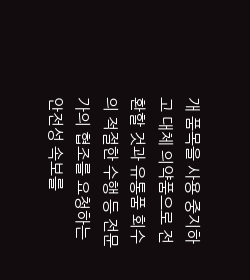개 품목을 사용 중지하고 대체 의약품으로 전환할 것과 유통품 회수의 적절한 수행 등 전문가의 협조를 요청하는 안전성 속보를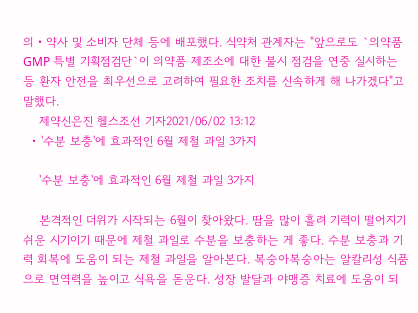의‧약사 및 소비자 단체 등에 배포했다. 식약처 관계자는 "앞으로도 `의약품 GMP 특별 기획점검단`이 의약품 제조소에 대한 불시 점검을 연중 실시하는 등 환자 안전을 최우선으로 고려하여 필요한 조치를 신속하게 해 나가겠다"고 말했다.
    제약신은진 헬스조선 기자2021/06/02 13:12
  • '수분 보충'에 효과적인 6월 제철 과일 3가지

    '수분 보충'에 효과적인 6월 제철 과일 3가지

    본격적인 더위가 시작되는 6월이 찾아왔다. 땀을 많이 흘려 기력이 떨어지기 쉬운 시기이기 때문에 제철 과일로 수분을 보충하는 게 좋다. 수분 보충과 기력 회복에 도움이 되는 제철 과일을 알아본다. 복숭아복숭아는 알칼리성 식품으로 면역력을 높이고 식욕을 돋운다. 성장 발달과 야맹증 치료에 도움이 되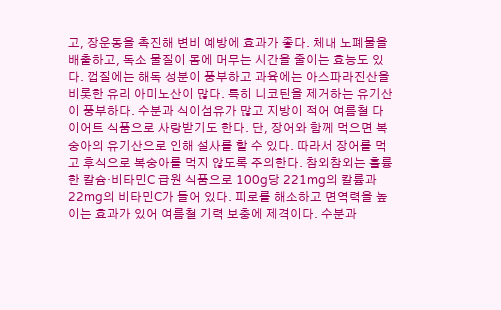고, 장운동을 촉진해 변비 예방에 효과가 좋다. 체내 노폐물을 배출하고, 독소 물질이 몸에 머무는 시간을 줄이는 효능도 있다. 껍질에는 해독 성분이 풍부하고 과육에는 아스파라진산을 비롯한 유리 아미노산이 많다. 특히 니코틴을 제거하는 유기산이 풍부하다. 수분과 식이섬유가 많고 지방이 적어 여름철 다이어트 식품으로 사랑받기도 한다. 단, 장어와 함께 먹으면 복숭아의 유기산으로 인해 설사를 할 수 있다. 따라서 장어를 먹고 후식으로 복숭아를 먹지 않도록 주의한다. 참외참외는 훌륭한 칼슘·비타민C 급원 식품으로 100g당 221mg의 칼륨과 22mg의 비타민C가 들어 있다. 피로를 해소하고 면역력을 높이는 효과가 있어 여름철 기력 보충에 제격이다. 수분과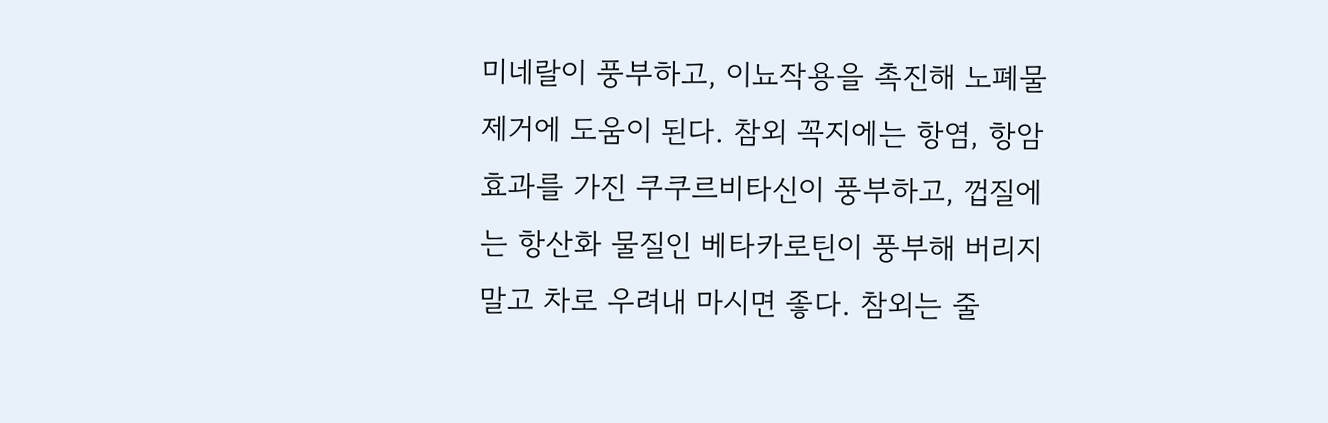미네랄이 풍부하고, 이뇨작용을 촉진해 노폐물 제거에 도움이 된다. 참외 꼭지에는 항염, 항암 효과를 가진 쿠쿠르비타신이 풍부하고, 껍질에는 항산화 물질인 베타카로틴이 풍부해 버리지 말고 차로 우려내 마시면 좋다. 참외는 줄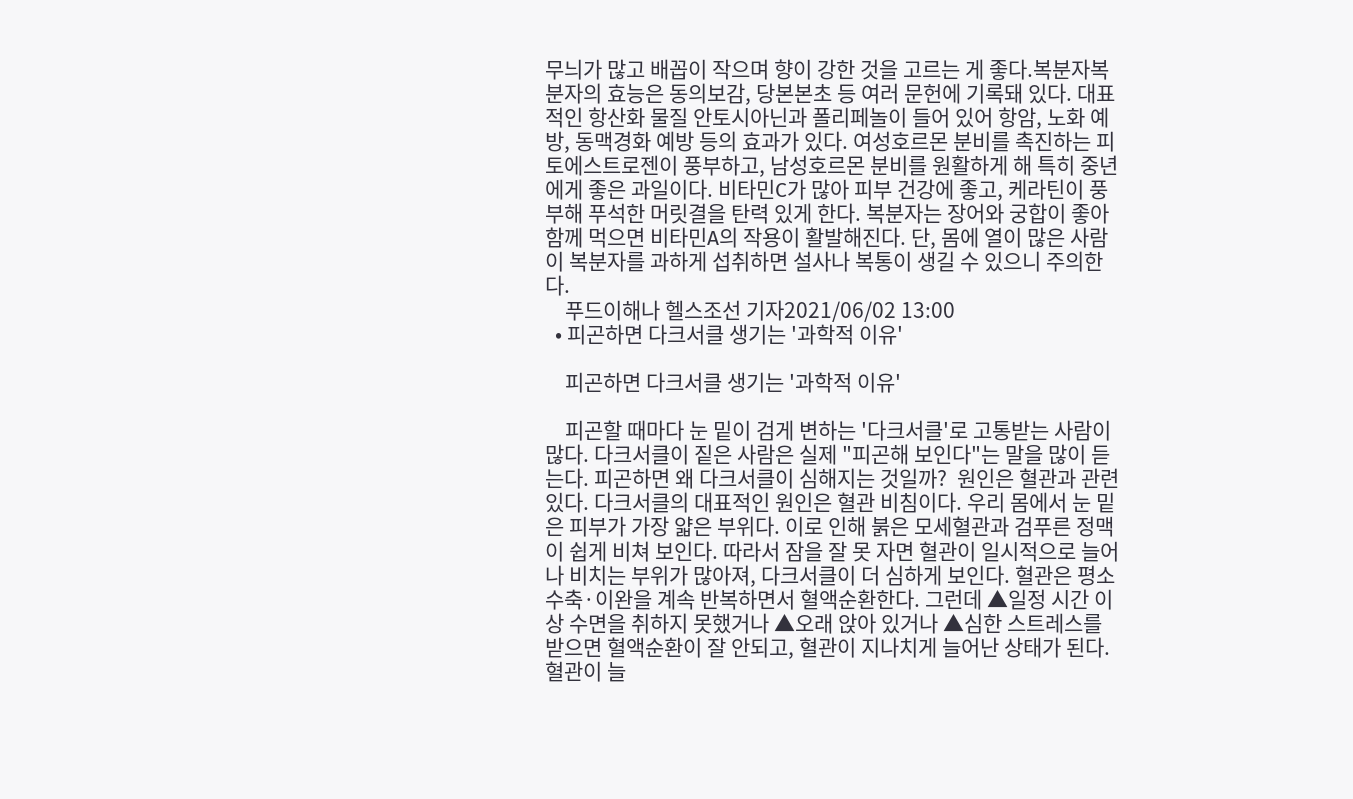무늬가 많고 배꼽이 작으며 향이 강한 것을 고르는 게 좋다.복분자복분자의 효능은 동의보감, 당본본초 등 여러 문헌에 기록돼 있다. 대표적인 항산화 물질 안토시아닌과 폴리페놀이 들어 있어 항암, 노화 예방, 동맥경화 예방 등의 효과가 있다. 여성호르몬 분비를 촉진하는 피토에스트로젠이 풍부하고, 남성호르몬 분비를 원활하게 해 특히 중년에게 좋은 과일이다. 비타민C가 많아 피부 건강에 좋고, 케라틴이 풍부해 푸석한 머릿결을 탄력 있게 한다. 복분자는 장어와 궁합이 좋아 함께 먹으면 비타민A의 작용이 활발해진다. 단, 몸에 열이 많은 사람이 복분자를 과하게 섭취하면 설사나 복통이 생길 수 있으니 주의한다.
    푸드이해나 헬스조선 기자2021/06/02 13:00
  • 피곤하면 다크서클 생기는 '과학적 이유'

    피곤하면 다크서클 생기는 '과학적 이유'

    피곤할 때마다 눈 밑이 검게 변하는 '다크서클'로 고통받는 사람이 많다. 다크서클이 짙은 사람은 실제 "피곤해 보인다"는 말을 많이 듣는다. 피곤하면 왜 다크서클이 심해지는 것일까?  원인은 혈관과 관련 있다. 다크서클의 대표적인 원인은 혈관 비침이다. 우리 몸에서 눈 밑은 피부가 가장 얇은 부위다. 이로 인해 붉은 모세혈관과 검푸른 정맥이 쉽게 비쳐 보인다. 따라서 잠을 잘 못 자면 혈관이 일시적으로 늘어나 비치는 부위가 많아져, 다크서클이 더 심하게 보인다. 혈관은 평소 수축·이완을 계속 반복하면서 혈액순환한다. 그런데 ▲일정 시간 이상 수면을 취하지 못했거나 ▲오래 앉아 있거나 ▲심한 스트레스를 받으면 혈액순환이 잘 안되고, 혈관이 지나치게 늘어난 상태가 된다. 혈관이 늘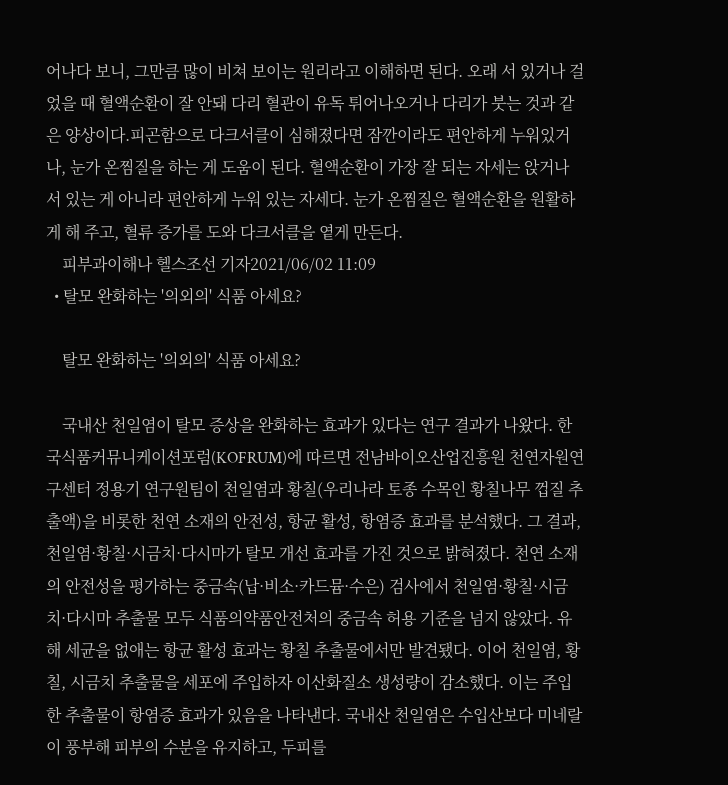어나다 보니, 그만큼 많이 비쳐 보이는 원리라고 이해하면 된다. 오래 서 있거나 걸었을 때 혈액순환이 잘 안돼 다리 혈관이 유독 튀어나오거나 다리가 붓는 것과 같은 양상이다.피곤함으로 다크서클이 심해졌다면 잠깐이라도 편안하게 누워있거나, 눈가 온찜질을 하는 게 도움이 된다. 혈액순환이 가장 잘 되는 자세는 앉거나 서 있는 게 아니라 편안하게 누워 있는 자세다. 눈가 온찜질은 혈액순환을 원활하게 해 주고, 혈류 증가를 도와 다크서클을 옅게 만든다.
    피부과이해나 헬스조선 기자2021/06/02 11:09
  • 탈모 완화하는 '의외의' 식품 아세요?

    탈모 완화하는 '의외의' 식품 아세요?

    국내산 천일염이 탈모 증상을 완화하는 효과가 있다는 연구 결과가 나왔다. 한국식품커뮤니케이션포럼(KOFRUM)에 따르면 전남바이오산업진흥원 천연자원연구센터 정용기 연구원팀이 천일염과 황칠(우리나라 토종 수목인 황칠나무 껍질 추출액)을 비롯한 천연 소재의 안전성, 항균 활성, 항염증 효과를 분석했다. 그 결과, 천일염·황칠·시금치·다시마가 탈모 개선 효과를 가진 것으로 밝혀졌다. 천연 소재의 안전성을 평가하는 중금속(납·비소·카드뮴·수은) 검사에서 천일염·황칠·시금치·다시마 추출물 모두 식품의약품안전처의 중금속 허용 기준을 넘지 않았다. 유해 세균을 없애는 항균 활성 효과는 황칠 추출물에서만 발견됐다. 이어 천일염, 황칠, 시금치 추출물을 세포에 주입하자 이산화질소 생성량이 감소했다. 이는 주입한 추출물이 항염증 효과가 있음을 나타낸다. 국내산 천일염은 수입산보다 미네랄이 풍부해 피부의 수분을 유지하고, 두피를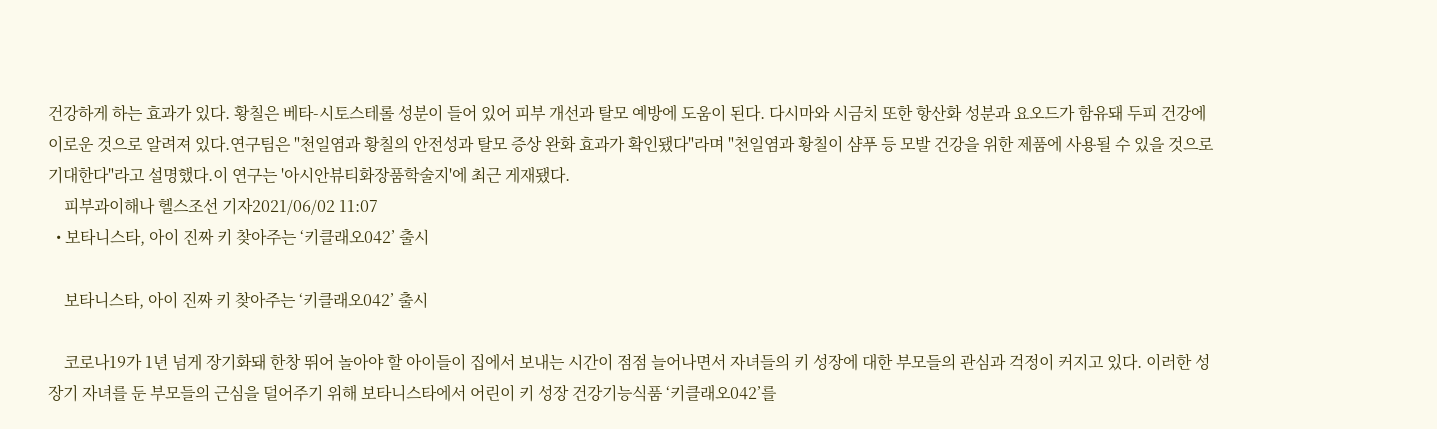건강하게 하는 효과가 있다. 황칠은 베타-시토스테롤 성분이 들어 있어 피부 개선과 탈모 예방에 도움이 된다. 다시마와 시금치 또한 항산화 성분과 요오드가 함유돼 두피 건강에 이로운 것으로 알려져 있다.연구팀은 "천일염과 황칠의 안전성과 탈모 증상 완화 효과가 확인됐다"라며 "천일염과 황칠이 샴푸 등 모발 건강을 위한 제품에 사용될 수 있을 것으로 기대한다"라고 설명했다.이 연구는 '아시안뷰티화장품학술지'에 최근 게재됐다.
    피부과이해나 헬스조선 기자2021/06/02 11:07
  • 보타니스타, 아이 진짜 키 찾아주는 ‘키클래오042’ 출시

    보타니스타, 아이 진짜 키 찾아주는 ‘키클래오042’ 출시

    코로나19가 1년 넘게 장기화돼 한창 뛰어 놀아야 할 아이들이 집에서 보내는 시간이 점점 늘어나면서 자녀들의 키 성장에 대한 부모들의 관심과 걱정이 커지고 있다. 이러한 성장기 자녀를 둔 부모들의 근심을 덜어주기 위해 보타니스타에서 어린이 키 성장 건강기능식품 ‘키클래오042’를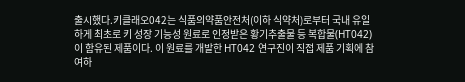출시했다.키클래오042는 식품의약품안전처(이하 식약처)로부터 국내 유일하게 최초로 키 성장 기능성 원료로 인정받은 황기추출물 등 복합물(HT042)이 함유된 제품이다. 이 원료를 개발한 HT042 연구진이 직접 제품 기획에 참여하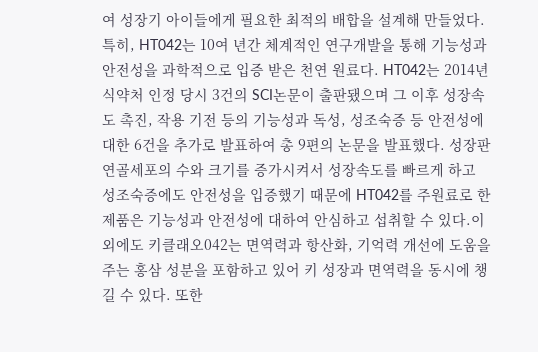여 성장기 아이들에게 필요한 최적의 배합을 설계해 만들었다.특히, HT042는 10여 년간 체계적인 연구개발을 통해 기능성과 안전성을 과학적으로 입증 받은 천연 원료다. HT042는 2014년 식약처 인정 당시 3건의 SCI논문이 출판됐으며 그 이후 성장속도 촉진, 작용 기전 등의 기능성과 독성, 성조숙증 등 안전성에 대한 6건을 추가로 발표하여 총 9편의 논문을 발표했다. 성장판 연골세포의 수와 크기를 증가시켜서 성장속도를 빠르게 하고 성조숙증에도 안전성을 입증했기 때문에 HT042를 주원료로 한 제품은 기능성과 안전성에 대하여 안심하고 섭취할 수 있다.이외에도 키클래오042는 면역력과 항산화, 기억력 개선에 도움을 주는 홍삼 성분을 포함하고 있어 키 성장과 면역력을 동시에 챙길 수 있다. 또한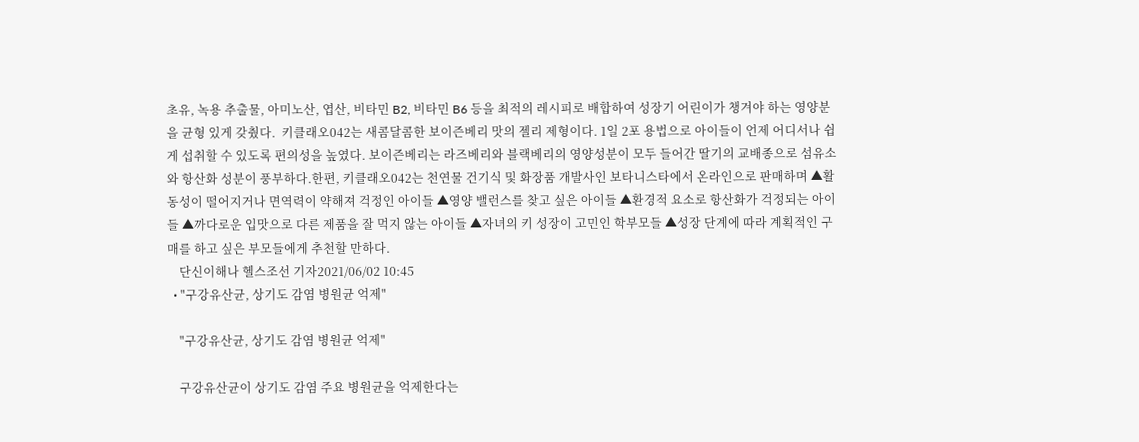초유, 녹용 추출물, 아미노산, 엽산, 비타민 B2, 비타민 B6 등을 최적의 레시피로 배합하여 성장기 어린이가 챙겨야 하는 영양분을 균형 있게 갖췄다.  키클래오042는 새콤달콤한 보이즌베리 맛의 젤리 제형이다. 1일 2포 용법으로 아이들이 언제 어디서나 쉽게 섭취할 수 있도록 편의성을 높였다. 보이즌베리는 라즈베리와 블랙베리의 영양성분이 모두 들어간 딸기의 교배종으로 섬유소와 항산화 성분이 풍부하다.한편, 키클래오042는 천연물 건기식 및 화장품 개발사인 보타니스타에서 온라인으로 판매하며 ▲활동성이 떨어지거나 면역력이 약해져 걱정인 아이들 ▲영양 밸런스를 찾고 싶은 아이들 ▲환경적 요소로 항산화가 걱정되는 아이들 ▲까다로운 입맛으로 다른 제품을 잘 먹지 않는 아이들 ▲자녀의 키 성장이 고민인 학부모들 ▲성장 단계에 따라 계획적인 구매를 하고 싶은 부모들에게 추천할 만하다.
    단신이해나 헬스조선 기자2021/06/02 10:45
  • "구강유산균, 상기도 감염 병원균 억제"

    "구강유산균, 상기도 감염 병원균 억제"

    구강유산균이 상기도 감염 주요 병원균을 억제한다는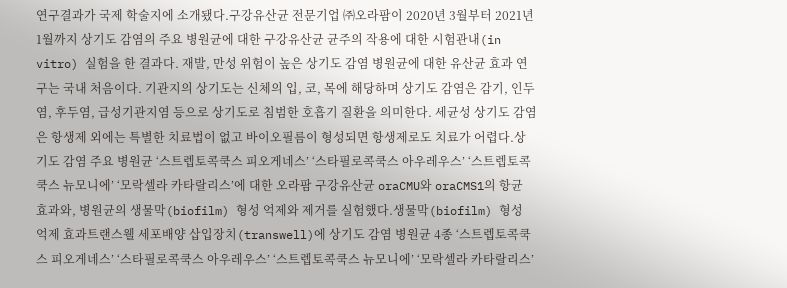연구결과가 국제 학술지에 소개됐다.구강유산균 전문기업 ㈜오라팜이 2020년 3월부터 2021년 1월까지 상기도 감염의 주요 병원균에 대한 구강유산균 균주의 작용에 대한 시험관내(in vitro) 실험을 한 결과다. 재발, 만성 위험이 높은 상기도 감염 병원균에 대한 유산균 효과 연구는 국내 처음이다. 기관지의 상기도는 신체의 입, 코, 목에 해당하며 상기도 감염은 감기, 인두염, 후두염, 급성기관지염 등으로 상기도로 침범한 호흡기 질환을 의미한다. 세균성 상기도 감염은 항생제 외에는 특별한 치료법이 없고 바이오필름이 형성되면 항생제로도 치료가 어렵다.상기도 감염 주요 병원균 ‘스트렙토콕쿡스 피오게네스’ ‘스타필로콕쿡스 아우레우스’ ‘스트렙토콕쿡스 뉴모니에’ ‘모락셀라 카타랄리스’에 대한 오라팜 구강유산균 oraCMU와 oraCMS1의 항균 효과와, 병원균의 생물막(biofilm) 형성 억제와 제거를 실험했다.생물막(biofilm) 형성 억제 효과트랜스웰 세포배양 삽입장치(transwell)에 상기도 감염 병원균 4종 ‘스트렙토콕쿡스 피오게네스’ ‘스타필로콕쿡스 아우레우스’ ‘스트렙토콕쿡스 뉴모니에’ ‘모락셀라 카타랄리스’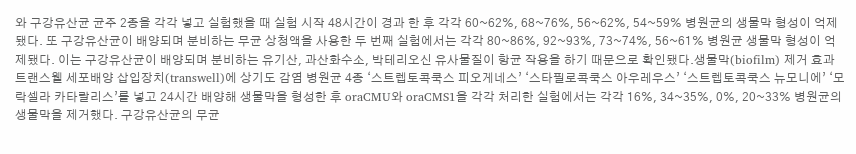와 구강유산균 균주 2종을 각각 넣고 실험했을 때 실험 시작 48시간이 경과 한 후 각각 60~62%, 68~76%, 56~62%, 54~59% 병원균의 생물막 형성이 억제됐다. 또 구강유산균이 배양되며 분비하는 무균 상청액을 사용한 두 번째 실험에서는 각각 80~86%, 92~93%, 73~74%, 56~61% 병원균 생물막 형성이 억제됐다. 이는 구강유산균이 배양되며 분비하는 유기산, 과산화수소, 박테리오신 유사물질이 항균 작용을 하기 때문으로 확인됐다.생물막(biofilm) 제거 효과트랜스웰 세포배양 삽입장치(transwell)에 상기도 감염 병원균 4종 ‘스트렙토콕쿡스 피오게네스’ ‘스타필로콕쿡스 아우레우스’ ‘스트렙토콕쿡스 뉴모니에’ ‘모락셀라 카타랄리스’를 넣고 24시간 배양해 생물막을 형성한 후 oraCMU와 oraCMS1을 각각 처리한 실험에서는 각각 16%, 34~35%, 0%, 20~33% 병원균의 생물막을 제거했다. 구강유산균의 무균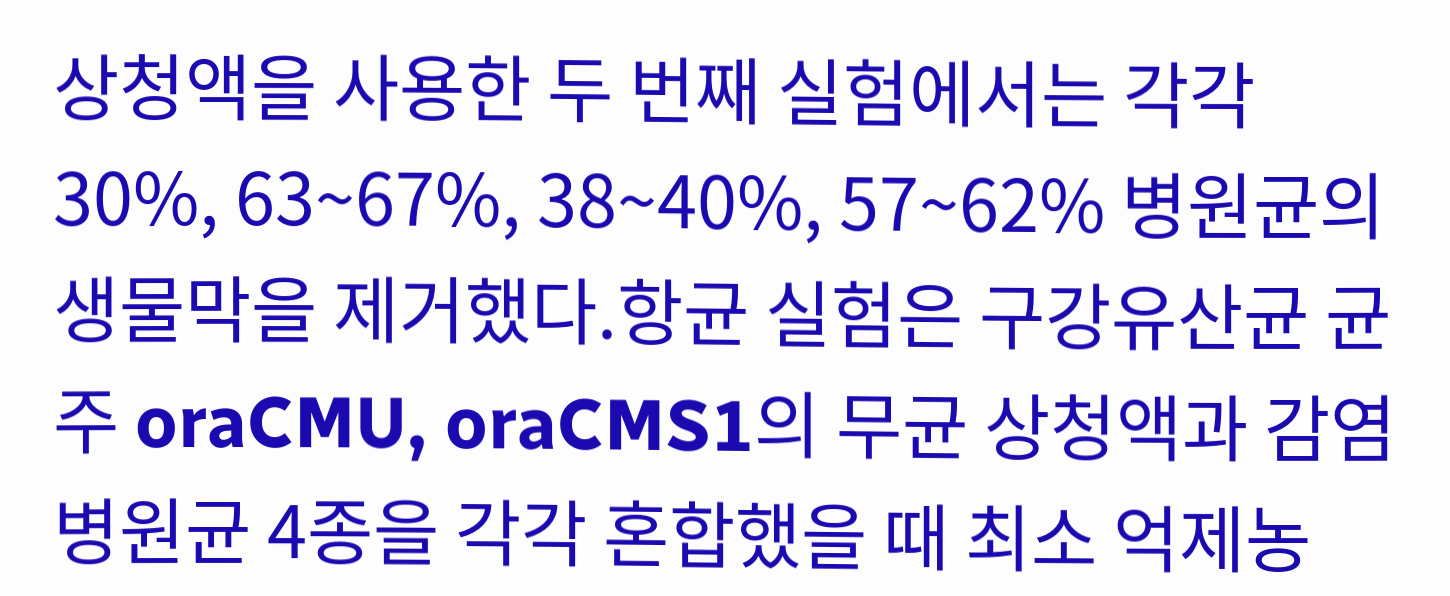상청액을 사용한 두 번째 실험에서는 각각 30%, 63~67%, 38~40%, 57~62% 병원균의 생물막을 제거했다.항균 실험은 구강유산균 균주 oraCMU, oraCMS1의 무균 상청액과 감염 병원균 4종을 각각 혼합했을 때 최소 억제농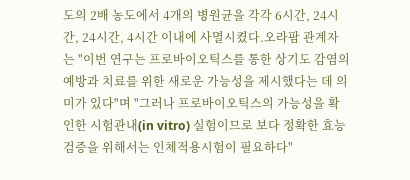도의 2배 농도에서 4개의 병원균을 각각 6시간, 24시간, 24시간, 4시간 이내에 사멸시켰다.오라팜 관계자는 "이번 연구는 프로바이오틱스를 통한 상기도 감염의 예방과 치료를 위한 새로운 가능성을 제시했다는 데 의미가 있다"며 "그러나 프로바이오틱스의 가능성을 확인한 시험관내(in vitro) 실험이므로 보다 정확한 효능 검증을 위해서는 인체적용시험이 필요하다"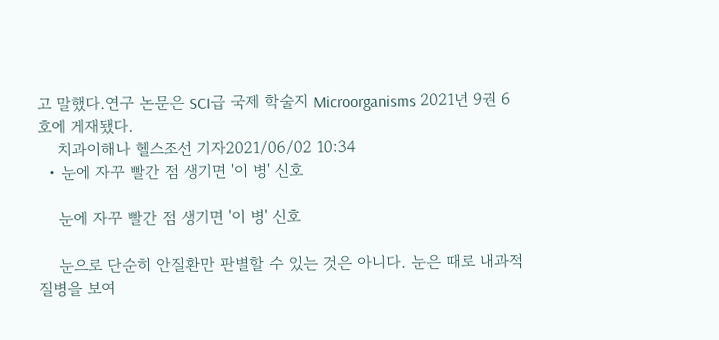고 말했다.연구 논문은 SCI급 국제 학술지 Microorganisms 2021년 9권 6호에 게재됐다.
    치과이해나 헬스조선 기자2021/06/02 10:34
  • 눈에 자꾸 빨간 점 생기면 '이 병' 신호

    눈에 자꾸 빨간 점 생기면 '이 병' 신호

    눈으로 단순히 안질환만 판별할 수 있는 것은 아니다. 눈은 때로 내과적 질병을 보여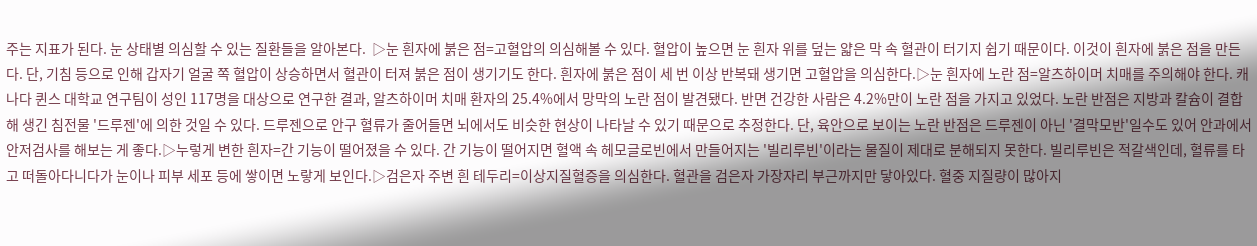주는 지표가 된다. 눈 상태별 의심할 수 있는 질환들을 알아본다.  ▷눈 흰자에 붉은 점=고혈압의 의심해볼 수 있다. 혈압이 높으면 눈 흰자 위를 덮는 얇은 막 속 혈관이 터기지 쉽기 때문이다. 이것이 흰자에 붉은 점을 만든다. 단, 기침 등으로 인해 갑자기 얼굴 쪽 혈압이 상승하면서 혈관이 터져 붉은 점이 생기기도 한다. 흰자에 붉은 점이 세 번 이상 반복돼 생기면 고혈압을 의심한다.▷눈 흰자에 노란 점=알츠하이머 치매를 주의해야 한다. 캐나다 퀸스 대학교 연구팀이 성인 117명을 대상으로 연구한 결과, 알츠하이머 치매 환자의 25.4%에서 망막의 노란 점이 발견됐다. 반면 건강한 사람은 4.2%만이 노란 점을 가지고 있었다. 노란 반점은 지방과 칼슘이 결합해 생긴 침전물 '드루젠'에 의한 것일 수 있다. 드루젠으로 안구 혈류가 줄어들면 뇌에서도 비슷한 현상이 나타날 수 있기 때문으로 추정한다. 단, 육안으로 보이는 노란 반점은 드루젠이 아닌 '결막모반'일수도 있어 안과에서 안저검사를 해보는 게 좋다.▷누렇게 변한 흰자=간 기능이 떨어졌을 수 있다. 간 기능이 떨어지면 혈액 속 헤모글로빈에서 만들어지는 '빌리루빈'이라는 물질이 제대로 분해되지 못한다. 빌리루빈은 적갈색인데, 혈류를 타고 떠돌아다니다가 눈이나 피부 세포 등에 쌓이면 노랗게 보인다.▷검은자 주변 흰 테두리=이상지질혈증을 의심한다. 혈관을 검은자 가장자리 부근까지만 닿아있다. 혈중 지질량이 많아지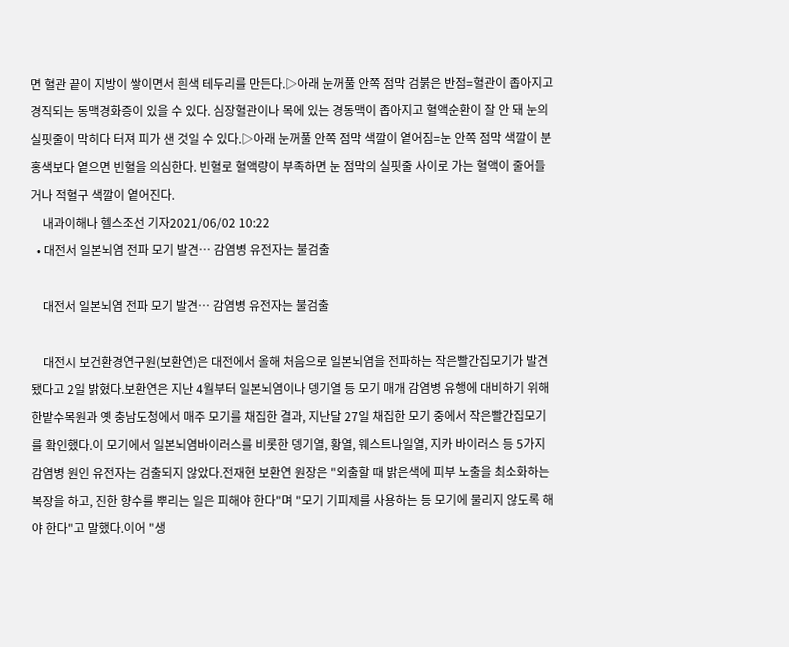면 혈관 끝이 지방이 쌓이면서 흰색 테두리를 만든다.▷아래 눈꺼풀 안쪽 점막 검붉은 반점=혈관이 좁아지고 경직되는 동맥경화증이 있을 수 있다. 심장혈관이나 목에 있는 경동맥이 좁아지고 혈액순환이 잘 안 돼 눈의 실핏줄이 막히다 터져 피가 샌 것일 수 있다.▷아래 눈꺼풀 안쪽 점막 색깔이 옅어짐=눈 안쪽 점막 색깔이 분홍색보다 옅으면 빈혈을 의심한다. 빈혈로 혈액량이 부족하면 눈 점막의 실핏줄 사이로 가는 혈액이 줄어들거나 적혈구 색깔이 옅어진다.
    내과이해나 헬스조선 기자2021/06/02 10:22
  • 대전서 일본뇌염 전파 모기 발견… 감염병 유전자는 불검출

    대전서 일본뇌염 전파 모기 발견… 감염병 유전자는 불검출

    대전시 보건환경연구원(보환연)은 대전에서 올해 처음으로 일본뇌염을 전파하는 작은빨간집모기가 발견됐다고 2일 밝혔다.보환연은 지난 4월부터 일본뇌염이나 뎅기열 등 모기 매개 감염병 유행에 대비하기 위해 한밭수목원과 옛 충남도청에서 매주 모기를 채집한 결과, 지난달 27일 채집한 모기 중에서 작은빨간집모기를 확인했다.이 모기에서 일본뇌염바이러스를 비롯한 뎅기열, 황열, 웨스트나일열, 지카 바이러스 등 5가지 감염병 원인 유전자는 검출되지 않았다.전재현 보환연 원장은 "외출할 때 밝은색에 피부 노출을 최소화하는 복장을 하고, 진한 향수를 뿌리는 일은 피해야 한다"며 "모기 기피제를 사용하는 등 모기에 물리지 않도록 해야 한다"고 말했다.이어 "생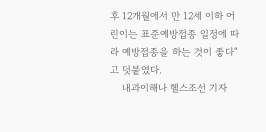후 12개월에서 만 12세 이하 어린이는 표준예방접종 일정에 따라 예방접종을 하는 것이 좋다"고 덧붙였다.
    내과이해나 헬스조선 기자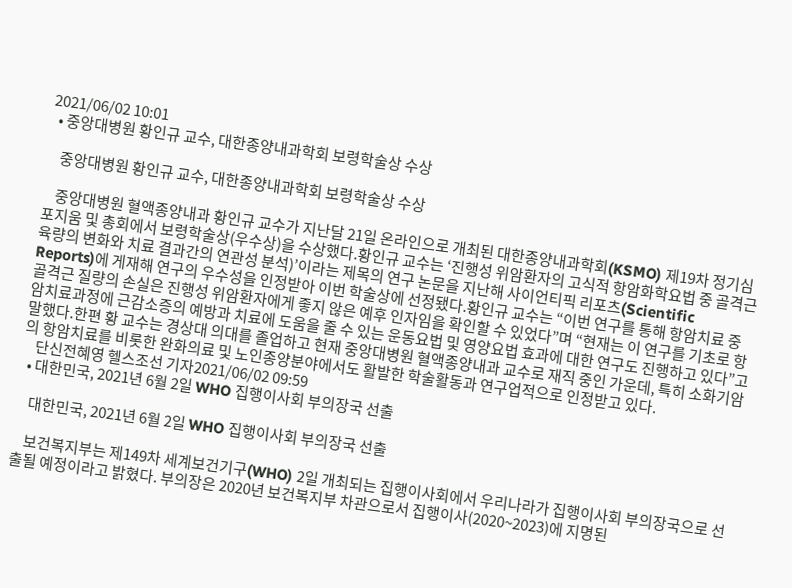2021/06/02 10:01
  • 중앙대병원 황인규 교수, 대한종양내과학회 보령학술상 수상

    중앙대병원 황인규 교수, 대한종양내과학회 보령학술상 수상

    중앙대병원 혈액종양내과 황인규 교수가 지난달 21일 온라인으로 개최된 대한종양내과학회(KSMO) 제19차 정기심포지움 및 총회에서 보령학술상(우수상)을 수상했다.황인규 교수는 ‘진행성 위암환자의 고식적 항암화학요법 중 골격근육량의 변화와 치료 결과간의 연관성 분석)’이라는 제목의 연구 논문을 지난해 사이언티픽 리포츠(Scientific Reports)에 게재해 연구의 우수성을 인정받아 이번 학술상에 선정됐다.황인규 교수는 “이번 연구를 통해 항암치료 중 골격근 질량의 손실은 진행성 위암환자에게 좋지 않은 예후 인자임을 확인할 수 있었다”며 “현재는 이 연구를 기초로 항암치료과정에 근감소증의 예방과 치료에 도움을 줄 수 있는 운동요법 및 영양요법 효과에 대한 연구도 진행하고 있다”고 말했다.한편 황 교수는 경상대 의대를 졸업하고 현재 중앙대병원 혈액종양내과 교수로 재직 중인 가운데, 특히 소화기암의 항암치료를 비롯한 완화의료 및 노인종양분야에서도 활발한 학술활동과 연구업적으로 인정받고 있다.
    단신전혜영 헬스조선 기자2021/06/02 09:59
  • 대한민국, 2021년 6월 2일 WHO 집행이사회 부의장국 선출

    대한민국, 2021년 6월 2일 WHO 집행이사회 부의장국 선출

    보건복지부는 제149차 세계보건기구(WHO) 2일 개최되는 집행이사회에서 우리나라가 집행이사회 부의장국으로 선출될 예정이라고 밝혔다. 부의장은 2020년 보건복지부 차관으로서 집행이사(2020~2023)에 지명된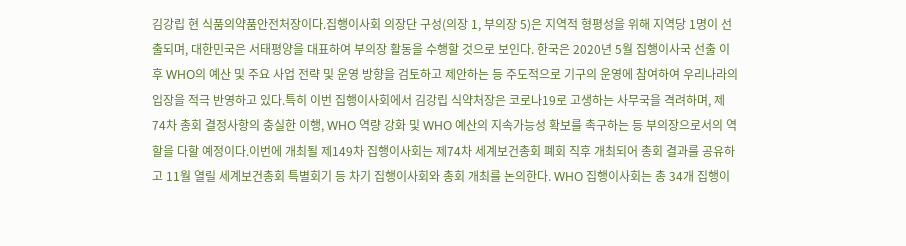김강립 현 식품의약품안전처장이다.집행이사회 의장단 구성(의장 1, 부의장 5)은 지역적 형평성을 위해 지역당 1명이 선출되며, 대한민국은 서태평양을 대표하여 부의장 활동을 수행할 것으로 보인다. 한국은 2020년 5월 집행이사국 선출 이후 WHO의 예산 및 주요 사업 전략 및 운영 방향을 검토하고 제안하는 등 주도적으로 기구의 운영에 참여하여 우리나라의 입장을 적극 반영하고 있다.특히 이번 집행이사회에서 김강립 식약처장은 코로나19로 고생하는 사무국을 격려하며, 제74차 총회 결정사항의 충실한 이행, WHO 역량 강화 및 WHO 예산의 지속가능성 확보를 촉구하는 등 부의장으로서의 역할을 다할 예정이다.이번에 개최될 제149차 집행이사회는 제74차 세계보건총회 폐회 직후 개최되어 총회 결과를 공유하고 11월 열릴 세계보건총회 특별회기 등 차기 집행이사회와 총회 개최를 논의한다. WHO 집행이사회는 총 34개 집행이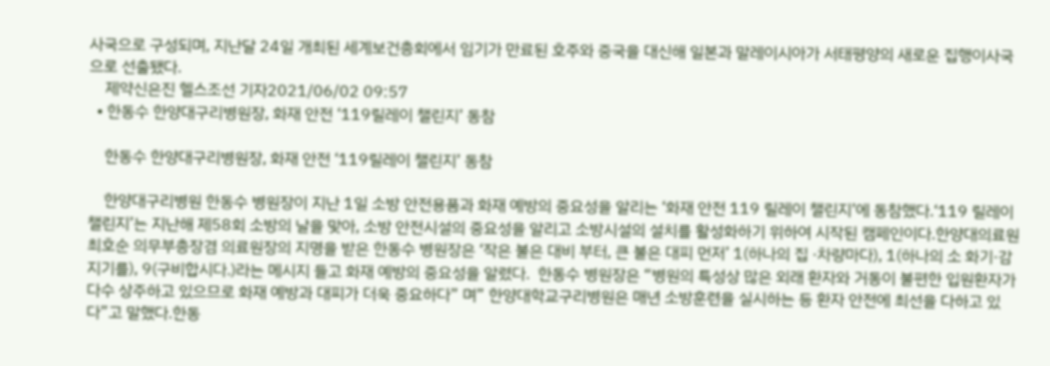사국으로 구성되며, 지난달 24일 개최된 세계보건총회에서 임기가 만료된 호주와 중국을 대신해 일본과 말레이시아가 서태평양의 새로운 집행이사국으로 선출됐다.
    제약신은진 헬스조선 기자2021/06/02 09:57
  • 한동수 한양대구리병원장, 화재 안전 ‘119릴레이 챌린지’ 동참

    한동수 한양대구리병원장, 화재 안전 ‘119릴레이 챌린지’ 동참

    한양대구리병원 한동수 병원장이 지난 1일 소방 안전용품과 화재 예방의 중요성을 알리는 ‘화재 안전 119 릴레이 챌린지’에 동참했다.‘119 릴레이 챌린지’는 지난해 제58회 소방의 날을 맞아, 소방 안전시설의 중요성을 알리고 소방시설의 설치를 활성화하기 위하여 시작된 캠페인이다.한양대의료원 최호순 의무부총장겸 의료원장의 지명을 받은 한동수 병원장은 ‘작은 불은 대비 부터, 큰 불은 대피 먼저’ 1(하나의 집 ·차량마다), 1(하나의 소 화기·감지기를), 9(구비합시다.)라는 메시지 들고 화재 예방의 중요성을 알렸다.  한동수 병원장은 “병원의 특성상 많은 외래 환자와 거동이 불편한 입원환자가 다수 상주하고 있으므로 화재 예방과 대피가 더욱 중요하다” 며” 한양대학교구리병원은 매년 소방훈련을 실시하는 등 환자 안전에 최선을 다하고 있다”고 말했다.한동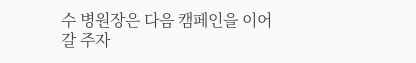수 병원장은 다음 캠페인을 이어갈 주자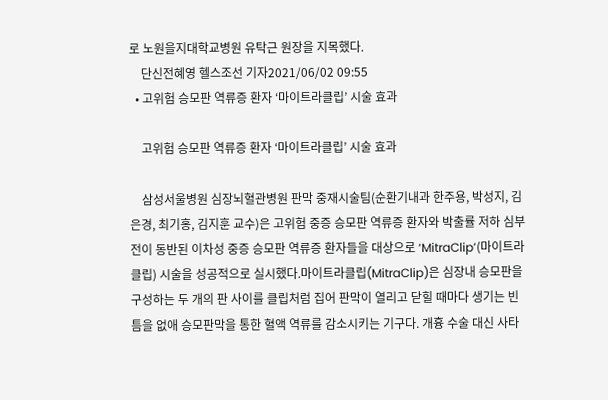로 노원을지대학교병원 유탁근 원장을 지목했다.
    단신전혜영 헬스조선 기자2021/06/02 09:55
  • 고위험 승모판 역류증 환자 ‘마이트라클립’ 시술 효과

    고위험 승모판 역류증 환자 ‘마이트라클립’ 시술 효과

    삼성서울병원 심장뇌혈관병원 판막 중재시술팀(순환기내과 한주용, 박성지, 김은경, 최기홍, 김지훈 교수)은 고위험 중증 승모판 역류증 환자와 박출률 저하 심부전이 동반된 이차성 중증 승모판 역류증 환자들을 대상으로 ‘MitraClip’(마이트라클립) 시술을 성공적으로 실시했다.마이트라클립(MitraClip)은 심장내 승모판을 구성하는 두 개의 판 사이를 클립처럼 집어 판막이 열리고 닫힐 때마다 생기는 빈틈을 없애 승모판막을 통한 혈액 역류를 감소시키는 기구다. 개흉 수술 대신 사타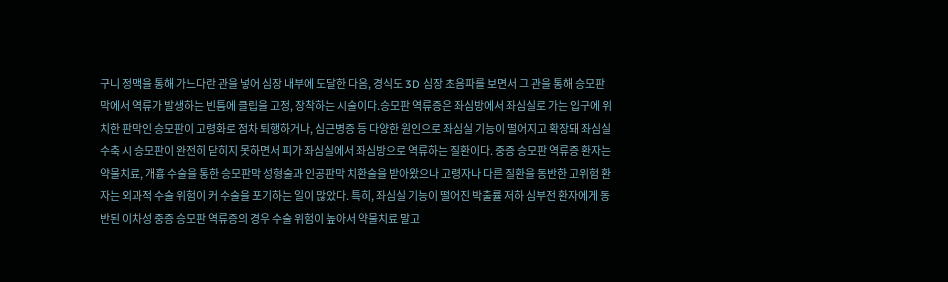구니 정맥을 통해 가느다란 관을 넣어 심장 내부에 도달한 다음, 경식도 3D 심장 초음파를 보면서 그 관을 통해 승모판막에서 역류가 발생하는 빈틈에 클립을 고정, 장착하는 시술이다.승모판 역류증은 좌심방에서 좌심실로 가는 입구에 위치한 판막인 승모판이 고령화로 점차 퇴행하거나, 심근병증 등 다양한 원인으로 좌심실 기능이 떨어지고 확장돼 좌심실 수축 시 승모판이 완전히 닫히지 못하면서 피가 좌심실에서 좌심방으로 역류하는 질환이다. 중증 승모판 역류증 환자는 약물치료, 개흉 수술을 통한 승모판막 성형술과 인공판막 치환술을 받아왔으나 고령자나 다른 질환을 동반한 고위험 환자는 외과적 수술 위험이 커 수술을 포기하는 일이 많았다. 특히, 좌심실 기능이 떨어진 박출률 저하 심부전 환자에게 동반된 이차성 중증 승모판 역류증의 경우 수술 위험이 높아서 약물치료 말고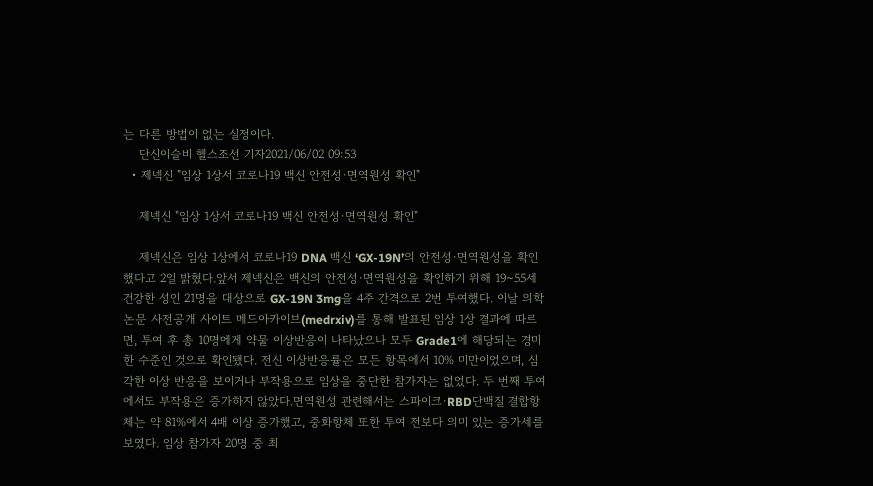는 다른 방법이 없는 실정이다.
    단신이슬비 헬스조선 기자2021/06/02 09:53
  • 제넥신 "임상 1상서 코로나19 백신 안전성·면역원성 확인"

    제넥신 "임상 1상서 코로나19 백신 안전성·면역원성 확인"

    제넥신은 임상 1상에서 코로나19 DNA 백신 ‘GX-19N’의 안전성·면역원성을 확인했다고 2일 밝혔다.앞서 제넥신은 백신의 안전성·면역원성을 확인하기 위해 19~55세 건강한 성인 21명을 대상으로 GX-19N 3mg을 4주 간격으로 2번 투여했다. 이날 의학논문 사전공개 사이트 메드아카이브(medrxiv)를 통해 발표된 임상 1상 결과에 따르면, 투여 후 총 10명에게 약물 이상반응이 나타났으나 모두 Grade1에 해당되는 경미한 수준인 것으로 확인됐다. 전신 이상반응률은 모든 항목에서 10% 미만이었으며, 심각한 이상 반응을 보이거나 부작용으로 임상을 중단한 참가자는 없었다. 두 번째 투여에서도 부작용은 증가하지 않았다.면역원성 관련해서는 스파이크·RBD단백질 결합항체는 약 81%에서 4배 이상 증가했고, 중화항체 또한 투여 전보다 의미 있는 증가세를 보였다. 임상 참가자 20명 중 최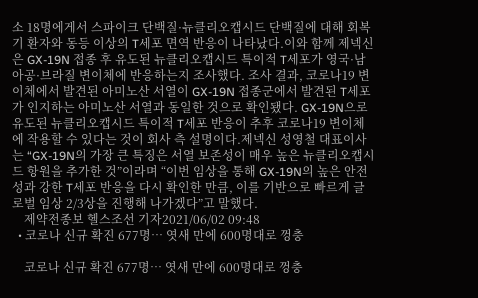소 18명에게서 스파이크 단백질·뉴클리오캡시드 단백질에 대해 회복기 환자와 동등 이상의 T세포 면역 반응이 나타났다.이와 함께 제넥신은 GX-19N 접종 후 유도된 뉴클리오캡시드 특이적 T세포가 영국·남아공·브라질 변이체에 반응하는지 조사했다. 조사 결과, 코로나19 변이체에서 발견된 아미노산 서열이 GX-19N 접종군에서 발견된 T세포가 인지하는 아미노산 서열과 동일한 것으로 확인됐다. GX-19N으로 유도된 뉴클리오캡시드 특이적 T세포 반응이 추후 코로나19 변이체에 작용할 수 있다는 것이 회사 측 설명이다.제넥신 성영철 대표이사는 “GX-19N의 가장 큰 특징은 서열 보존성이 매우 높은 뉴클리오캡시드 항원을 추가한 것”이라며 “이번 임상을 통해 GX-19N의 높은 안전성과 강한 T세포 반응을 다시 확인한 만큼, 이를 기반으로 빠르게 글로벌 임상 2/3상을 진행해 나가겠다”고 말했다.
    제약전종보 헬스조선 기자2021/06/02 09:48
  • 코로나 신규 확진 677명… 엿새 만에 600명대로 껑충

    코로나 신규 확진 677명… 엿새 만에 600명대로 껑충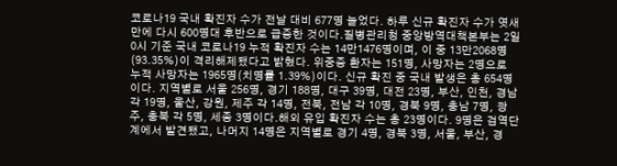코로나19 국내 확진자 수가 전날 대비 677명 늘었다. 하루 신규 확진자 수가 엿새 만에 다시 600명대 후반으로 급증한 것이다.질병관리청 중앙방역대책본부는 2일 0시 기준 국내 코로나19 누적 확진자 수는 14만1476명이며, 이 중 13만2068명(93.35%)이 격리해제됐다고 밝혔다. 위중증 환자는 151명, 사망자는 2명으로 누적 사망자는 1965명(치명률 1.39%)이다. 신규 확진 중 국내 발생은 총 654명이다. 지역별로 서울 256명, 경기 188명, 대구 39명, 대전 23명, 부산, 인천, 경남 각 19명, 울산, 강원, 제주 각 14명, 전북, 전남 각 10명, 경북 9명, 충남 7명, 광주, 충북 각 5명, 세종 3명이다.해외 유입 확진자 수는 총 23명이다. 9명은 검역단계에서 발견됐고, 나머지 14명은 지역별로 경기 4명, 경북 3명, 서울, 부산, 경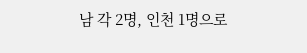남 각 2명, 인천 1명으로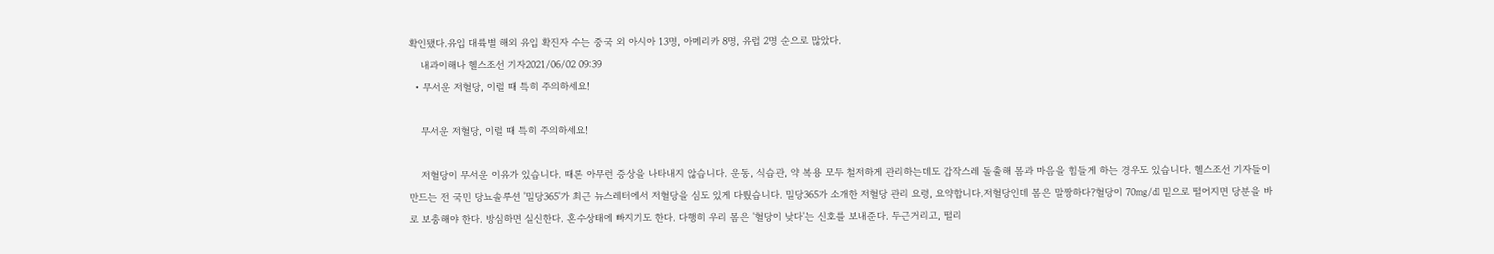확인됐다.유입 대륙별 해외 유입 확진자 수는 중국 외 아시아 13명, 아메리카 8명, 유럽 2명 순으로 많았다.
    내과이해나 헬스조선 기자2021/06/02 09:39
  • 무서운 저혈당, 이럴 때 특히 주의하세요!

    무서운 저혈당, 이럴 때 특히 주의하세요!

    저혈당이 무서운 이유가 있습니다. 때론 아무런 증상을 나타내지 않습니다. 운동, 식습관, 약 복용 모두 철저하게 관리하는데도 갑작스레 돌출해 몸과 마음을 힘들게 하는 경우도 있습니다. 헬스조선 기자들이 만드는 전 국민 당뇨솔루션 '밀당365'가 최근 뉴스레터에서 저혈당을 심도 있게 다뤘습니다. 밀당365가 소개한 저혈당 관리 요령, 요약합니다.저혈당인데 몸은 말짱하다?혈당이 70㎎/㎗ 밑으로 떨어지면 당분을 바로 보충해야 한다. 방심하면 실신한다. 혼수상태에 빠지기도 한다. 다행히 우리 몸은 '혈당이 낮다'는 신호를 보내준다. 두근거리고, 떨리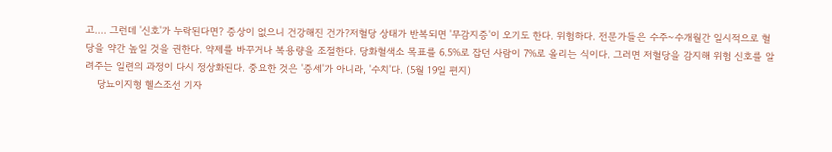고…. 그런데 '신호'가 누락된다면? 증상이 없으니 건강해진 건가?저혈당 상태가 반복되면 '무감지증'이 오기도 한다. 위험하다. 전문가들은 수주~수개월간 일시적으로 혈당을 약간 높일 것을 권한다. 약제를 바꾸거나 복용량을 조절한다. 당화혈색소 목표를 6.5%로 잡던 사람이 7%로 올리는 식이다. 그러면 저혈당을 감지해 위험 신호를 알려주는 일련의 과정이 다시 정상화된다. 중요한 것은 '증세'가 아니라, '수치'다. (5월 19일 편지)
    당뇨이지형 헬스조선 기자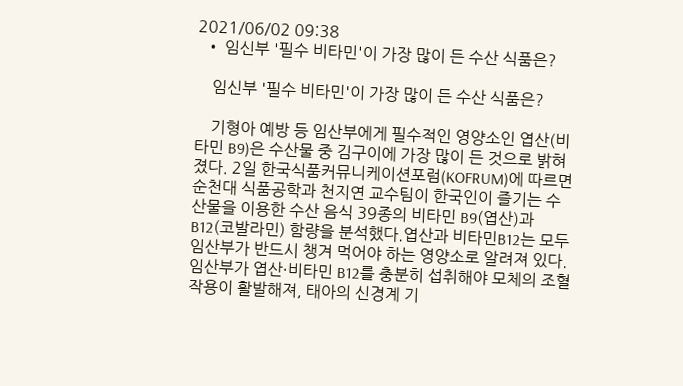2021/06/02 09:38
  • 임신부 '필수 비타민'이 가장 많이 든 수산 식품은?

    임신부 '필수 비타민'이 가장 많이 든 수산 식품은?

    기형아 예방 등 임산부에게 필수적인 영양소인 엽산(비타민 B9)은 수산물 중 김구이에 가장 많이 든 것으로 밝혀졌다. 2일 한국식품커뮤니케이션포럼(KOFRUM)에 따르면 순천대 식품공학과 천지연 교수팀이 한국인이 즐기는 수산물을 이용한 수산 음식 39종의 비타민 B9(엽산)과 B12(코발라민) 함량을 분석했다.엽산과 비타민B12는 모두 임산부가 반드시 챙겨 먹어야 하는 영양소로 알려져 있다. 임산부가 엽산·비타민 B12를 충분히 섭취해야 모체의 조혈작용이 활발해져, 태아의 신경계 기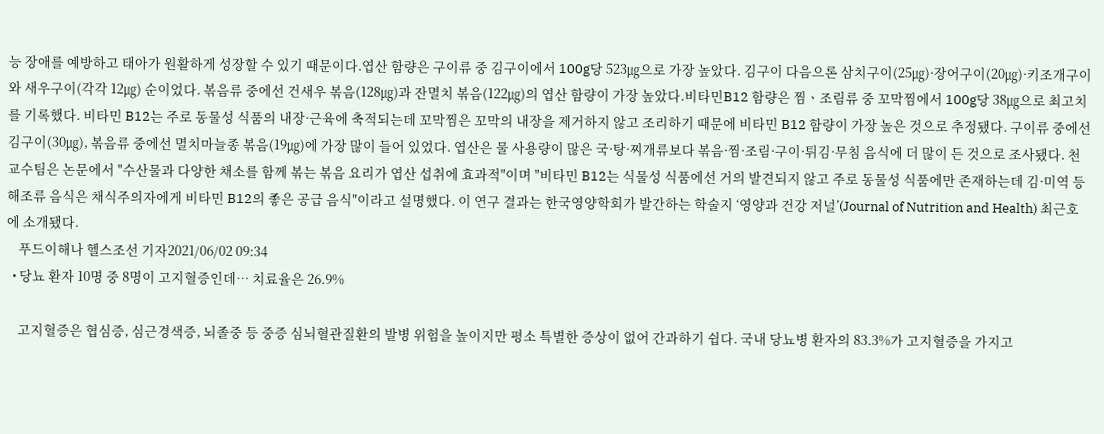능 장애를 예방하고 태아가 원활하게 성장할 수 있기 때문이다.엽산 함량은 구이류 중 김구이에서 100g당 523㎍으로 가장 높았다. 김구이 다음으론 삼치구이(25㎍)·장어구이(20㎍)·키조개구이와 새우구이(각각 12㎍) 순이었다. 볶음류 중에선 건새우 볶음(128㎍)과 잔멸치 볶음(122㎍)의 엽산 함량이 가장 높았다.비타민B12 함량은 찜ㆍ조림류 중 꼬막찜에서 100g당 38㎍으로 최고치를 기록했다. 비타민 B12는 주로 동물성 식품의 내장·근육에 축적되는데 꼬막찜은 꼬막의 내장을 제거하지 않고 조리하기 때문에 비타민 B12 함량이 가장 높은 것으로 추정됐다. 구이류 중에선 김구이(30㎍), 볶음류 중에선 멸치마늘종 볶음(19㎍)에 가장 많이 들어 있었다. 엽산은 물 사용량이 많은 국·탕·찌개류보다 볶음·찜·조림·구이·튀김·무침 음식에 더 많이 든 것으로 조사됐다. 천 교수팀은 논문에서 "수산물과 다양한 채소를 함께 볶는 볶음 요리가 엽산 섭취에 효과적"이며 "비타민 B12는 식물성 식품에선 거의 발견되지 않고 주로 동물성 식품에만 존재하는데 김·미역 등 해조류 음식은 채식주의자에게 비타민 B12의 좋은 공급 음식"이라고 설명했다. 이 연구 결과는 한국영양학회가 발간하는 학술지 ‘영양과 건강 저널’(Journal of Nutrition and Health) 최근호에 소개됐다.
    푸드이해나 헬스조선 기자2021/06/02 09:34
  • 당뇨 환자 10명 중 8명이 고지혈증인데… 치료율은 26.9%

    고지혈증은 협심증, 심근경색증, 뇌졸중 등 중증 심뇌혈관질환의 발병 위험을 높이지만 평소 특별한 증상이 없어 간과하기 쉽다. 국내 당뇨병 환자의 83.3%가 고지혈증을 가지고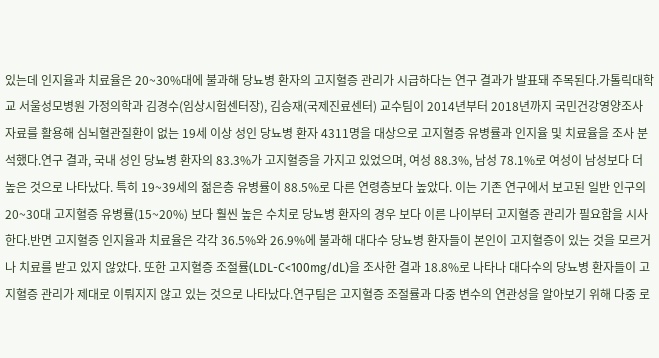있는데 인지율과 치료율은 20~30%대에 불과해 당뇨병 환자의 고지혈증 관리가 시급하다는 연구 결과가 발표돼 주목된다.가톨릭대학교 서울성모병원 가정의학과 김경수(임상시험센터장), 김승재(국제진료센터) 교수팀이 2014년부터 2018년까지 국민건강영양조사 자료를 활용해 심뇌혈관질환이 없는 19세 이상 성인 당뇨병 환자 4311명을 대상으로 고지혈증 유병률과 인지율 및 치료율을 조사 분석했다.연구 결과, 국내 성인 당뇨병 환자의 83.3%가 고지혈증을 가지고 있었으며, 여성 88.3%, 남성 78.1%로 여성이 남성보다 더 높은 것으로 나타났다. 특히 19~39세의 젊은층 유병률이 88.5%로 다른 연령층보다 높았다. 이는 기존 연구에서 보고된 일반 인구의 20~30대 고지혈증 유병률(15~20%) 보다 훨씬 높은 수치로 당뇨병 환자의 경우 보다 이른 나이부터 고지혈증 관리가 필요함을 시사한다.반면 고지혈증 인지율과 치료율은 각각 36.5%와 26.9%에 불과해 대다수 당뇨병 환자들이 본인이 고지혈증이 있는 것을 모르거나 치료를 받고 있지 않았다. 또한 고지혈증 조절률(LDL-C<100mg/dL)을 조사한 결과 18.8%로 나타나 대다수의 당뇨병 환자들이 고지혈증 관리가 제대로 이뤄지지 않고 있는 것으로 나타났다.연구팀은 고지혈증 조절률과 다중 변수의 연관성을 알아보기 위해 다중 로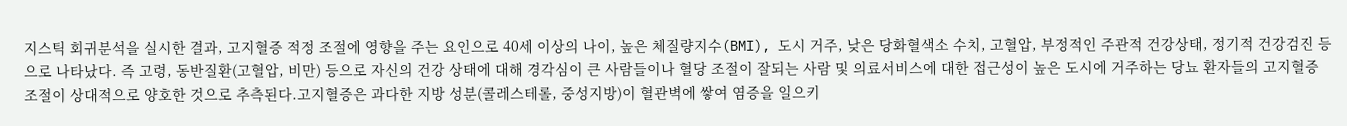지스틱 회귀분석을 실시한 결과, 고지혈증 적정 조절에 영향을 주는 요인으로 40세 이상의 나이, 높은 체질량지수(BMI), 도시 거주, 낮은 당화혈색소 수치, 고혈압, 부정적인 주관적 건강상태, 정기적 건강검진 등으로 나타났다. 즉 고령, 동반질환(고혈압, 비만) 등으로 자신의 건강 상태에 대해 경각심이 큰 사람들이나 혈당 조절이 잘되는 사람 및 의료서비스에 대한 접근성이 높은 도시에 거주하는 당뇨 환자들의 고지혈증 조절이 상대적으로 양호한 것으로 추측된다.고지혈증은 과다한 지방 성분(콜레스테롤, 중성지방)이 혈관벽에 쌓여 염증을 일으키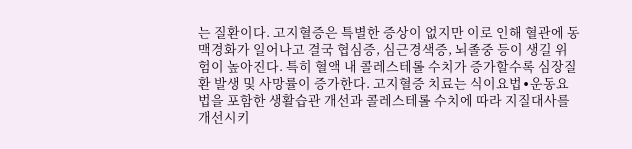는 질환이다. 고지혈증은 특별한 증상이 없지만 이로 인해 혈관에 동맥경화가 일어나고 결국 협심증, 심근경색증, 뇌졸중 등이 생길 위험이 높아진다. 특히 혈액 내 콜레스테롤 수치가 증가할수록 심장질환 발생 및 사망률이 증가한다. 고지혈증 치료는 식이요법∙운동요법을 포함한 생활습관 개선과 콜레스테롤 수치에 따라 지질대사를 개선시키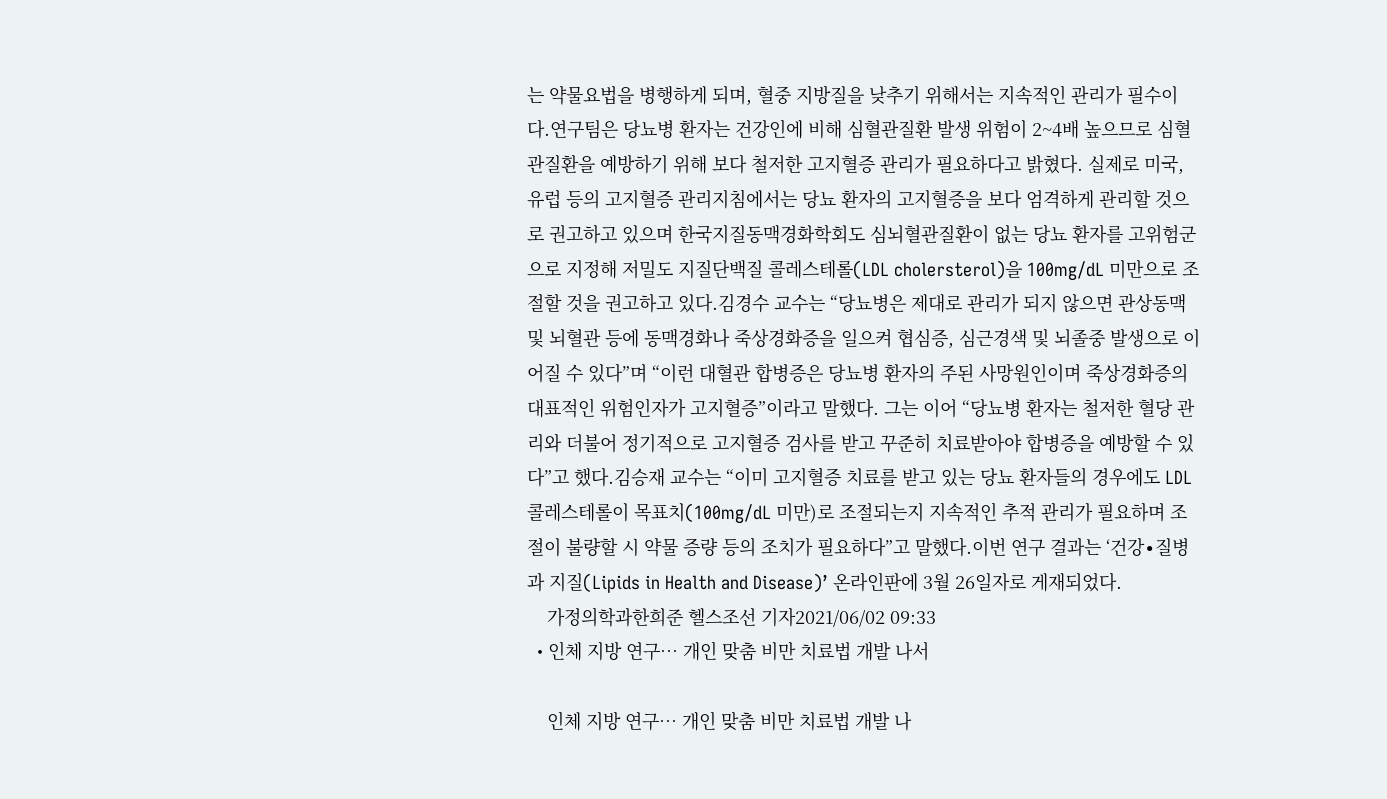는 약물요법을 병행하게 되며, 혈중 지방질을 낮추기 위해서는 지속적인 관리가 필수이다.연구팀은 당뇨병 환자는 건강인에 비해 심혈관질환 발생 위험이 2~4배 높으므로 심혈관질환을 예방하기 위해 보다 철저한 고지혈증 관리가 필요하다고 밝혔다. 실제로 미국, 유럽 등의 고지혈증 관리지침에서는 당뇨 환자의 고지혈증을 보다 엄격하게 관리할 것으로 권고하고 있으며 한국지질동맥경화학회도 심뇌혈관질환이 없는 당뇨 환자를 고위험군으로 지정해 저밀도 지질단백질 콜레스테롤(LDL cholersterol)을 100mg/dL 미만으로 조절할 것을 권고하고 있다.김경수 교수는 “당뇨병은 제대로 관리가 되지 않으면 관상동맥 및 뇌혈관 등에 동맥경화나 죽상경화증을 일으켜 협심증, 심근경색 및 뇌졸중 발생으로 이어질 수 있다”며 “이런 대혈관 합병증은 당뇨병 환자의 주된 사망원인이며 죽상경화증의 대표적인 위험인자가 고지혈증”이라고 말했다. 그는 이어 “당뇨병 환자는 철저한 혈당 관리와 더불어 정기적으로 고지혈증 검사를 받고 꾸준히 치료받아야 합병증을 예방할 수 있다”고 했다.김승재 교수는 “이미 고지혈증 치료를 받고 있는 당뇨 환자들의 경우에도 LDL 콜레스테롤이 목표치(100mg/dL 미만)로 조절되는지 지속적인 추적 관리가 필요하며 조절이 불량할 시 약물 증량 등의 조치가 필요하다”고 말했다.이번 연구 결과는 ‘건강∙질병과 지질(Lipids in Health and Disease)’ 온라인판에 3월 26일자로 게재되었다.
    가정의학과한희준 헬스조선 기자2021/06/02 09:33
  • 인체 지방 연구… 개인 맞춤 비만 치료법 개발 나서

    인체 지방 연구… 개인 맞춤 비만 치료법 개발 나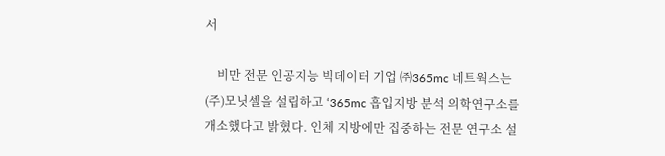서

    비만 전문 인공지능 빅데이터 기업 ㈜365mc 네트웍스는 (주)모닛셀을 설립하고 ‘365mc 흡입지방 분석 의학연구소를 개소했다고 밝혔다. 인체 지방에만 집중하는 전문 연구소 설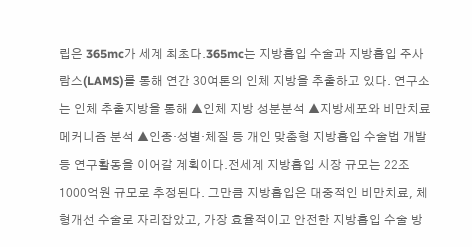립은 365mc가 세계 최초다.365mc는 지방흡입 수술과 지방흡입 주사 람스(LAMS)를 통해 연간 30여톤의 인체 지방을 추출하고 있다. 연구소는 인체 추출지방을 통해 ▲인체 지방 성분분석 ▲지방세포와 비만치료 메커니즘 분석 ▲인종·성별·체질 등 개인 맞춤형 지방흡입 수술법 개발 등 연구활동을 이어갈 계획이다.전세계 지방흡입 시장 규모는 22조 1000억원 규모로 추정된다. 그만큼 지방흡입은 대중적인 비만치료, 체형개선 수술로 자리잡았고, 가장 효율적이고 안전한 지방흡입 수술 방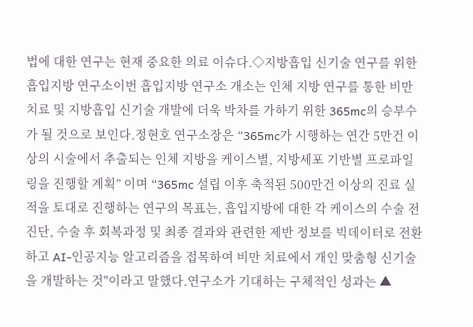법에 대한 연구는 현재 중요한 의료 이슈다.◇지방흡입 신기술 연구를 위한 흡입지방 연구소이번 흡입지방 연구소 개소는 인체 지방 연구를 통한 비만 치료 및 지방흡입 신기술 개발에 더욱 박차를 가하기 위한 365mc의 승부수가 될 것으로 보인다.정현호 연구소장은 “365mc가 시행하는 연간 5만건 이상의 시술에서 추출되는 인체 지방을 케이스별, 지방세포 기반별 프로파일링을 진행할 계획” 이며 “365mc 설립 이후 축적된 500만건 이상의 진료 실적을 토대로 진행하는 연구의 목표는, 흡입지방에 대한 각 케이스의 수술 전 진단, 수술 후 회복과정 및 최종 결과와 관련한 제반 정보를 빅데이터로 전환하고 AI-인공지능 알고리즘을 접목하여 비만 치료에서 개인 맞춤형 신기술을 개발하는 것"이라고 말했다.연구소가 기대하는 구체적인 성과는 ▲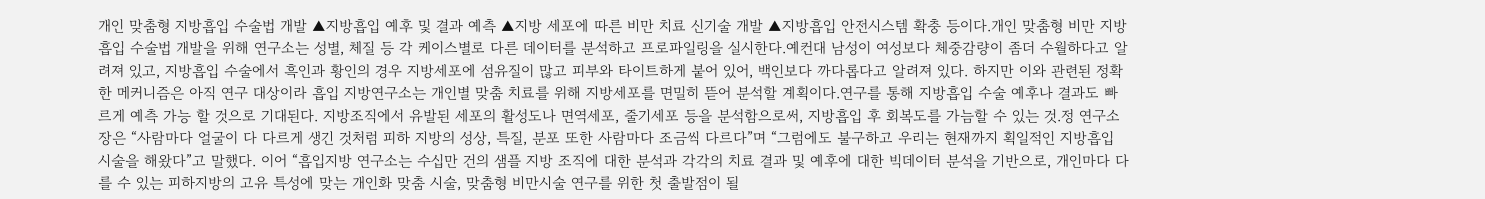개인 맞춤형 지방흡입 수술법 개발 ▲지방흡입 예후 및 결과 예측 ▲지방 세포에 따른 비만 치료 신기술 개발 ▲지방흡입 안전시스템 확충 등이다.개인 맞춤형 비만 지방흡입 수술법 개발을 위해 연구소는 성별, 체질 등 각 케이스별로 다른 데이터를 분석하고 프로파일링을 실시한다.예컨대 남성이 여성보다 체중감량이 좀더 수월하다고 알려져 있고, 지방흡입 수술에서 흑인과 황인의 경우 지방세포에 섬유질이 많고 피부와 타이트하게 붙어 있어, 백인보다 까다롭다고 알려져 있다. 하지만 이와 관련된 정확한 메커니즘은 아직 연구 대상이라 흡입 지방연구소는 개인별 맞춤 치료를 위해 지방세포를 면밀히 뜯어 분석할 계획이다.연구를 통해 지방흡입 수술 예후나 결과도 빠르게 예측 가능 할 것으로 기대된다. 지방조직에서 유발된 세포의 활성도나 면역세포, 줄기세포 등을 분석함으로써, 지방흡입 후 회복도를 가늠할 수 있는 것.정 연구소장은 “사람마다 얼굴이 다 다르게 생긴 것처럼 피하 지방의 성상, 특질, 분포 또한 사람마다 조금씩 다르다”며 “그럼에도 불구하고 우리는 현재까지 획일적인 지방흡입 시술을 해왔다”고 말했다. 이어 “흡입지방 연구소는 수십만 건의 샘플 지방 조직에 대한 분석과 각각의 치료 결과 및 예후에 대한 빅데이터 분석을 기반으로, 개인마다 다를 수 있는 피하지방의 고유 특성에 맞는 개인화 맞춤 시술, 맞춤형 비만시술 연구를 위한 첫 출발점이 될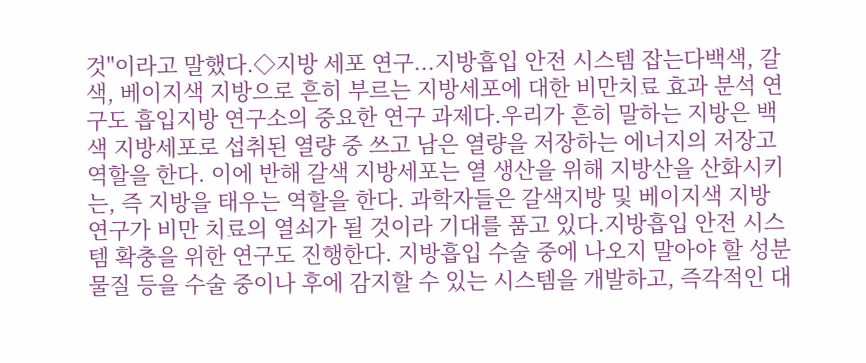것"이라고 말했다.◇지방 세포 연구...지방흡입 안전 시스템 잡는다백색, 갈색, 베이지색 지방으로 흔히 부르는 지방세포에 대한 비만치료 효과 분석 연구도 흡입지방 연구소의 중요한 연구 과제다.우리가 흔히 말하는 지방은 백색 지방세포로 섭취된 열량 중 쓰고 남은 열량을 저장하는 에너지의 저장고 역할을 한다. 이에 반해 갈색 지방세포는 열 생산을 위해 지방산을 산화시키는, 즉 지방을 태우는 역할을 한다. 과학자들은 갈색지방 및 베이지색 지방 연구가 비만 치료의 열쇠가 될 것이라 기대를 품고 있다.지방흡입 안전 시스템 확충을 위한 연구도 진행한다. 지방흡입 수술 중에 나오지 말아야 할 성분 물질 등을 수술 중이나 후에 감지할 수 있는 시스템을 개발하고, 즉각적인 대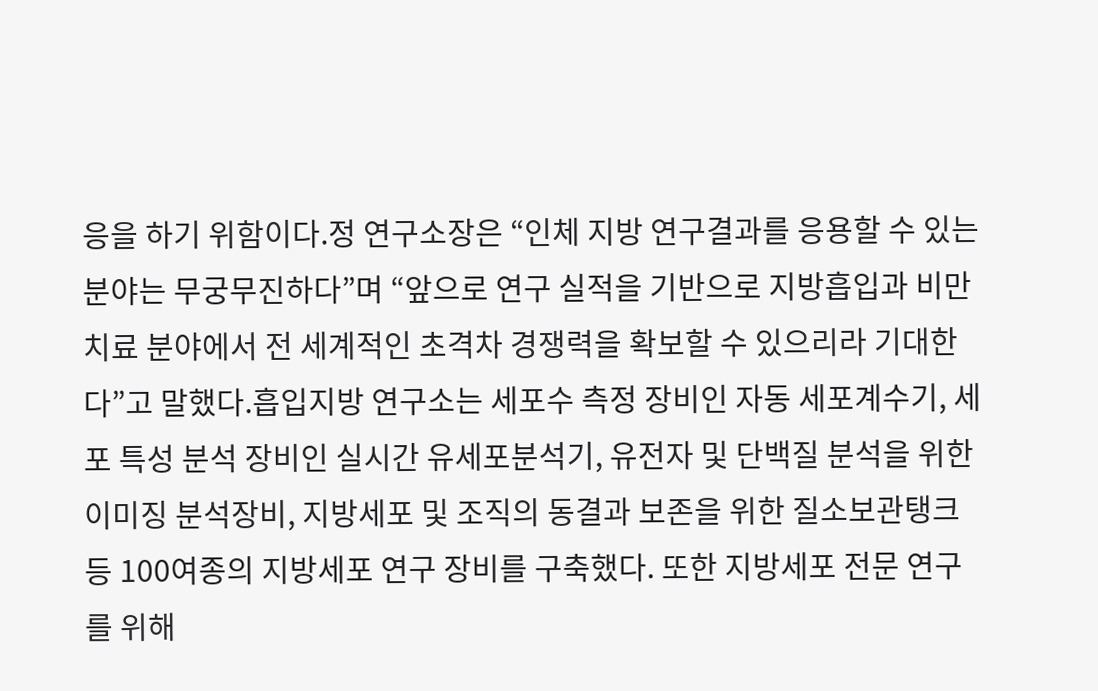응을 하기 위함이다.정 연구소장은 “인체 지방 연구결과를 응용할 수 있는 분야는 무궁무진하다”며 “앞으로 연구 실적을 기반으로 지방흡입과 비만치료 분야에서 전 세계적인 초격차 경쟁력을 확보할 수 있으리라 기대한다”고 말했다.흡입지방 연구소는 세포수 측정 장비인 자동 세포계수기, 세포 특성 분석 장비인 실시간 유세포분석기, 유전자 및 단백질 분석을 위한 이미징 분석장비, 지방세포 및 조직의 동결과 보존을 위한 질소보관탱크 등 100여종의 지방세포 연구 장비를 구축했다. 또한 지방세포 전문 연구를 위해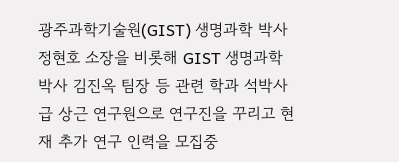광주과학기술원(GIST) 생명과학 박사 정현호 소장을 비롯해 GIST 생명과학 박사 김진옥 팀장 등 관련 학과 석박사급 상근 연구원으로 연구진을 꾸리고 현재 추가 연구 인력을 모집중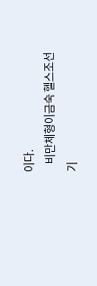이다.
    비만체형이금숙 헬스조선 기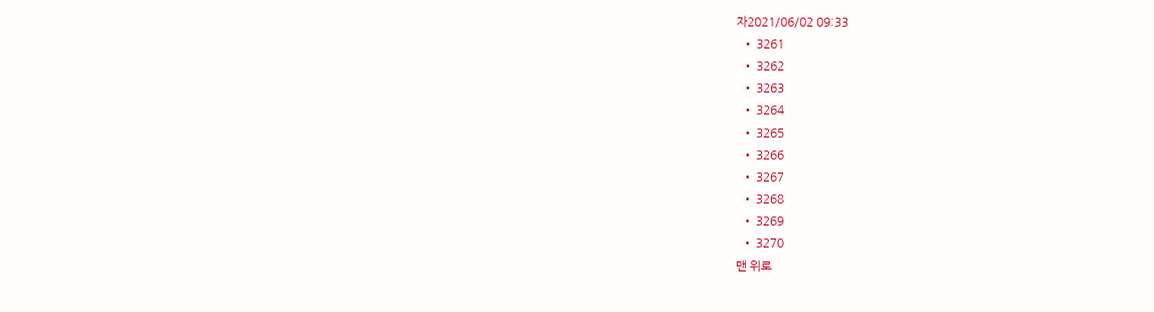자2021/06/02 09:33
  • 3261
  • 3262
  • 3263
  • 3264
  • 3265
  • 3266
  • 3267
  • 3268
  • 3269
  • 3270
맨 위로